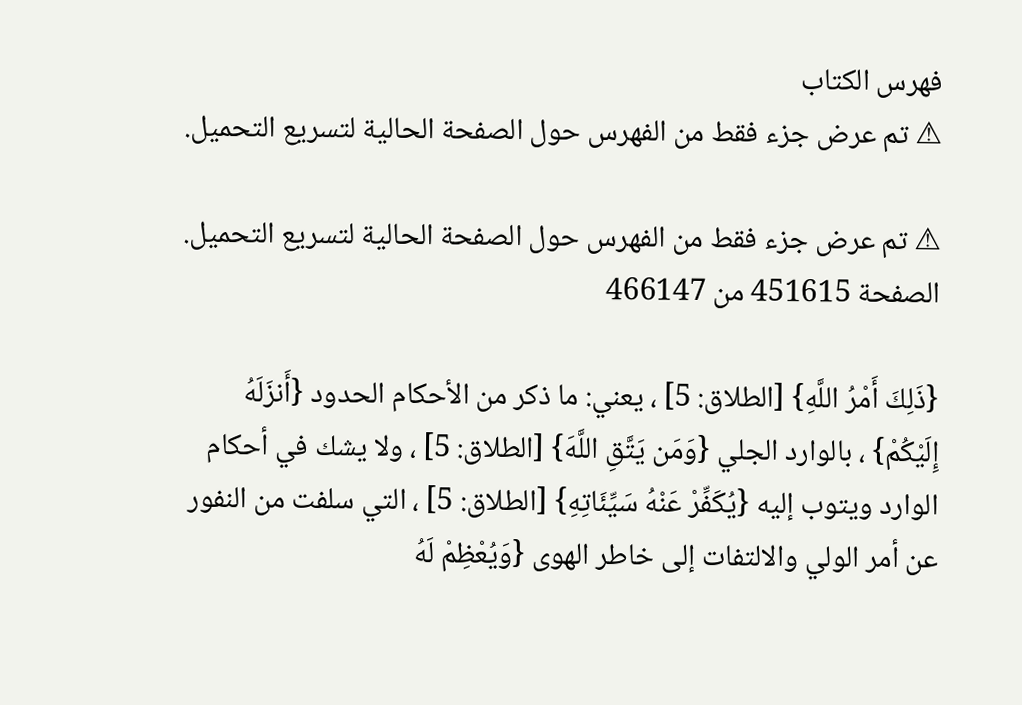فهرس الكتاب
⚠ تم عرض جزء فقط من الفهرس حول الصفحة الحالية لتسريع التحميل.

⚠ تم عرض جزء فقط من الفهرس حول الصفحة الحالية لتسريع التحميل.
الصفحة 451615 من 466147

{ذَلِكَ أَمْرُ اللَّهِ} [الطلاق: 5] ، يعني: ما ذكر من الأحكام الحدود {أَنزَلَهُ إِلَيْكُمْ} ، بالوارد الجلي {وَمَن يَتَّقِ اللَّهَ} [الطلاق: 5] ، ولا يشك في أحكام الوارد ويتوب إليه {يُكَفِّرْ عَنْهُ سَيِّئَاتِهِ} [الطلاق: 5] ، التي سلفت من النفور عن أمر الولي والالتفات إلى خاطر الهوى {وَيُعْظِمْ لَهُ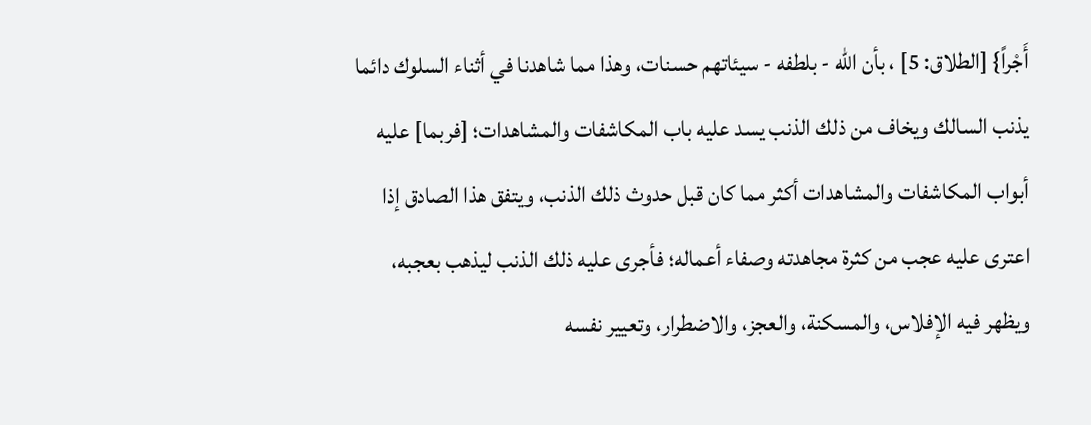أَجْراً} [الطلاق: 5] ، بأن الله - بلطفه - سيئاتهم حسنات، وهذا مما شاهدنا في أثناء السلوك دائما يذنب السالك ويخاف من ذلك الذنب يسد عليه باب المكاشفات والمشاهدات؛ [فربما] عليه أبواب المكاشفات والمشاهدات أكثر مما كان قبل حدوث ذلك الذنب، ويتفق هذا الصادق إذا اعترى عليه عجب من كثرة مجاهدته وصفاء أعماله؛ فأجرى عليه ذلك الذنب ليذهب بعجبه، ويظهر فيه الإفلاس، والمسكنة، والعجز، والاضطرار، وتعيير نفسه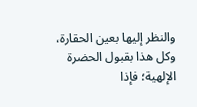والنظر إليها بعين الحقارة، وكل هذا بقبول الحضرة الإلهية؛ فإذا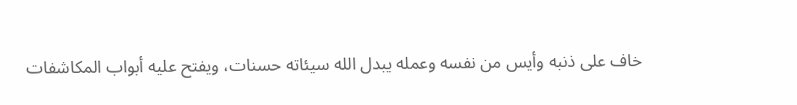خاف على ذنبه وأيس من نفسه وعمله يبدل الله سيئاته حسنات، ويفتح عليه أبواب المكاشفات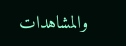والمشاهدات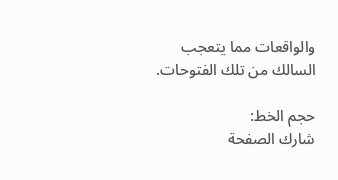والواقعات مما يتعجب السالك من تلك الفتوحات.

حجم الخط:
شارك الصفحة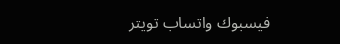فيسبوك واتساب تويتر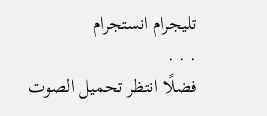تليجرام انستجرام
. . .
فضلًا انتظر تحميل الصوت